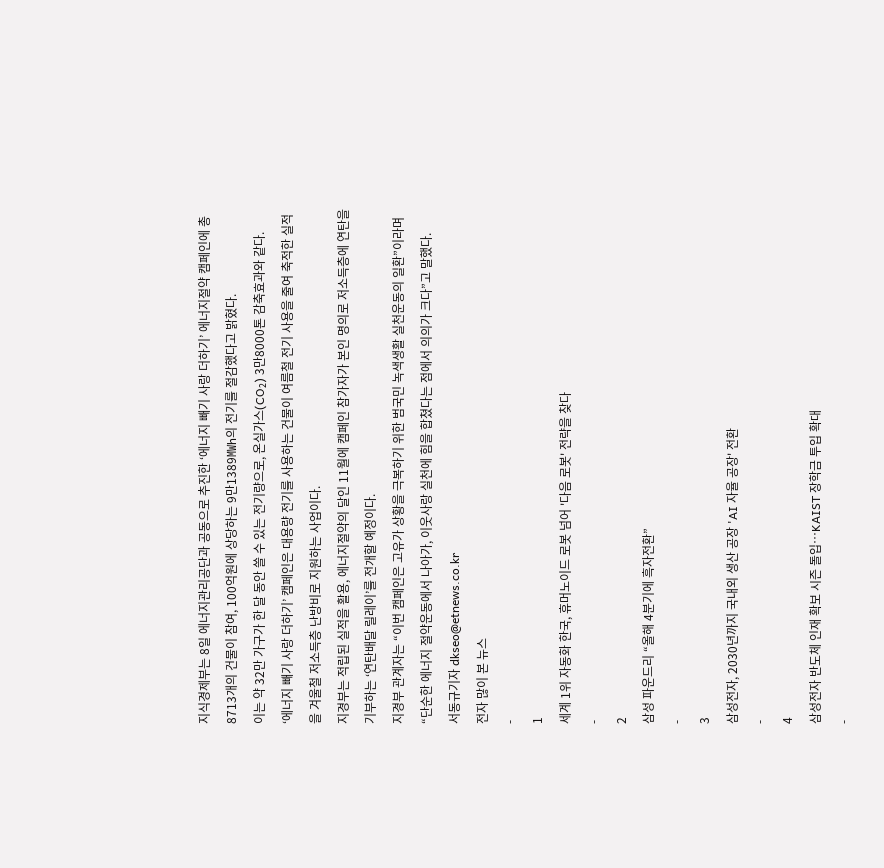지식경제부는 8일 에너지관리공단과 공동으로 추진한 ‘에너지 빼기 사랑 더하기’ 에너지절약 캠페인에 총 8713개의 건물이 참여, 100억원에 상당하는 9만1389㎿h의 전기를 절감했다고 밝혔다.
이는 약 32만 가구가 한 달 동안 쓸 수 있는 전기량으로, 온실가스(CO₂) 3만8000톤 감축효과와 같다.
‘에너지 빼기 사랑 더하기’ 캠페인은 대용량 전기를 사용하는 건물이 여름철 전기 사용을 줄여 축적한 실적을 겨울철 저소득층 난방비로 지원하는 사업이다.
지경부는 적립된 실적을 활용, 에너지절약의 달인 11월에 캠페인 참가자가 본인 명의로 저소득층에 연탄을 기부하는 ‘연탄배달 릴레이’를 전개할 예정이다.
지경부 관계자는 “이번 캠페인은 고유가 상황을 극복하기 위한 범국민 녹색생활 실천운동의 일환”이라며 “단순한 에너지 절약운동에서 나아가, 이웃사랑 실천에 힘을 합쳤다는 점에서 의의가 크다”고 말했다.
서동규기자 dkseo@etnews.co.kr
전자 많이 본 뉴스
-
1
세계 1위 자동화 한국, 휴머노이드 로봇 넘어 '다음 로봇' 전략을 찾다
-
2
삼성 파운드리 “올해 4분기에 흑자전환”
-
3
삼성전자, 2030년까지 국내외 생산 공장 'AI 자율 공장' 전환
-
4
삼성전자 반도체 인재 확보 시즌 돌입…KAIST 장학금 투입 확대
-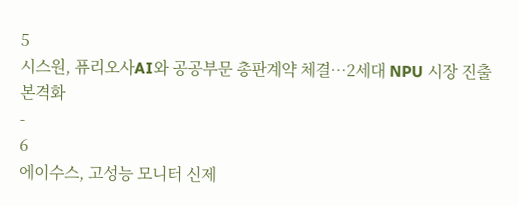5
시스원, 퓨리오사AI와 공공부문 총판계약 체결…2세대 NPU 시장 진출 본격화
-
6
에이수스, 고성능 모니터 신제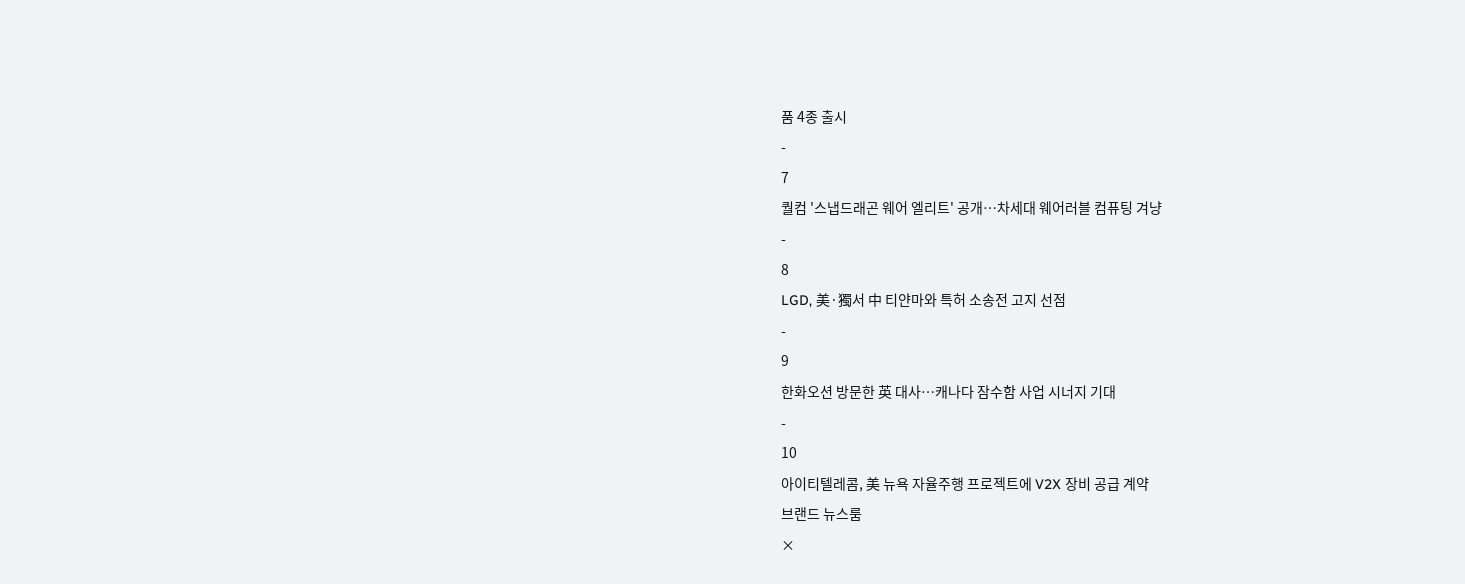품 4종 출시
-
7
퀄컴 '스냅드래곤 웨어 엘리트' 공개…차세대 웨어러블 컴퓨팅 겨냥
-
8
LGD, 美·獨서 中 티얀마와 특허 소송전 고지 선점
-
9
한화오션 방문한 英 대사…캐나다 잠수함 사업 시너지 기대
-
10
아이티텔레콤, 美 뉴욕 자율주행 프로젝트에 V2X 장비 공급 계약
브랜드 뉴스룸
×